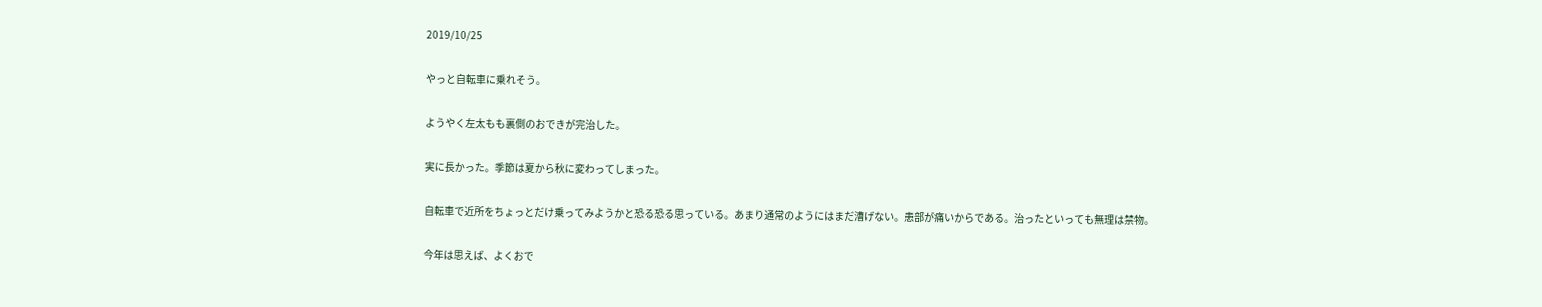2019/10/25

やっと自転車に乗れそう。

ようやく左太もも裏側のおできが完治した。

実に長かった。季節は夏から秋に変わってしまった。

自転車で近所をちょっとだけ乗ってみようかと恐る恐る思っている。あまり通常のようにはまだ漕げない。患部が痛いからである。治ったといっても無理は禁物。

今年は思えば、よくおで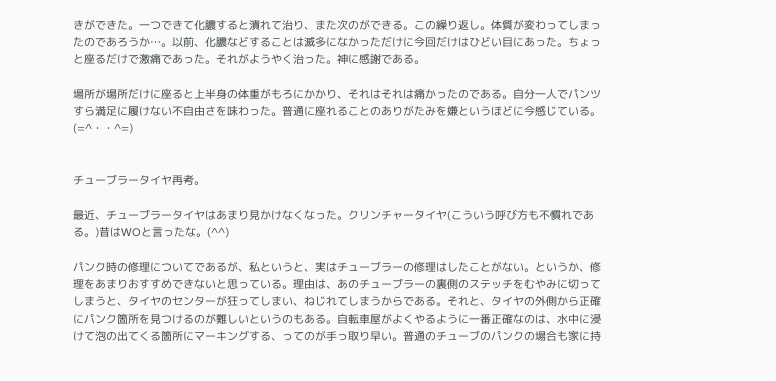きができた。一つできて化膿すると潰れて治り、また次のができる。この繰り返し。体質が変わってしまったのであろうか…。以前、化膿などすることは滅多になかっただけに今回だけはひどい目にあった。ちょっと座るだけで激痛であった。それがようやく治った。神に感謝である。

場所が場所だけに座ると上半身の体重がもろにかかり、それはそれは痛かったのである。自分一人でパンツすら満足に履けない不自由さを味わった。普通に座れることのありがたみを嫌というほどに今感じている。
(=^・・^=)


チューブラータイヤ再考。

最近、チューブラータイヤはあまり見かけなくなった。クリンチャータイヤ(こういう呼び方も不慣れである。)昔はWOと言ったな。(^^)

パンク時の修理についてであるが、私というと、実はチューブラーの修理はしたことがない。というか、修理をあまりおすすめできないと思っている。理由は、あのチューブラーの裏側のステッチをむやみに切ってしまうと、タイヤのセンターが狂ってしまい、ねじれてしまうからである。それと、タイヤの外側から正確にパンク箇所を見つけるのが難しいというのもある。自転車屋がよくやるように一番正確なのは、水中に浸けて泡の出てくる箇所にマーキングする、ってのが手っ取り早い。普通のチューブのパンクの場合も家に持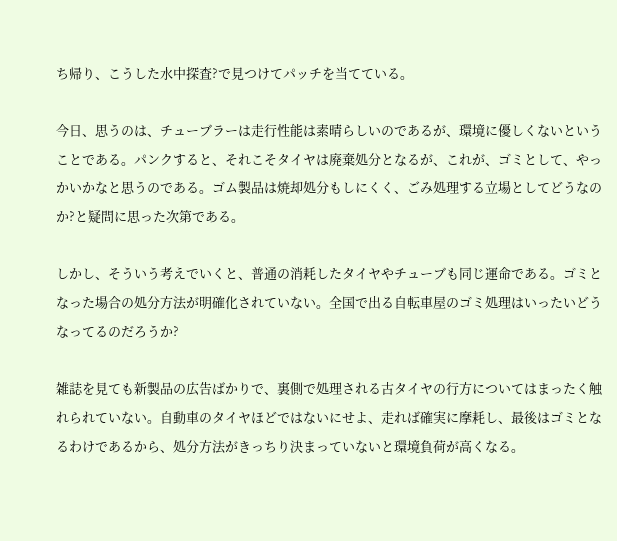ち帰り、こうした水中探査?で見つけてパッチを当てている。

今日、思うのは、チューブラーは走行性能は素晴らしいのであるが、環境に優しくないということである。パンクすると、それこそタイヤは廃棄処分となるが、これが、ゴミとして、やっかいかなと思うのである。ゴム製品は焼却処分もしにくく、ごみ処理する立場としてどうなのか?と疑問に思った次第である。

しかし、そういう考えでいくと、普通の消耗したタイヤやチューブも同じ運命である。ゴミとなった場合の処分方法が明確化されていない。全国で出る自転車屋のゴミ処理はいったいどうなってるのだろうか?

雑誌を見ても新製品の広告ばかりで、裏側で処理される古タイヤの行方についてはまったく触れられていない。自動車のタイヤほどではないにせよ、走れば確実に摩耗し、最後はゴミとなるわけであるから、処分方法がきっちり決まっていないと環境負荷が高くなる。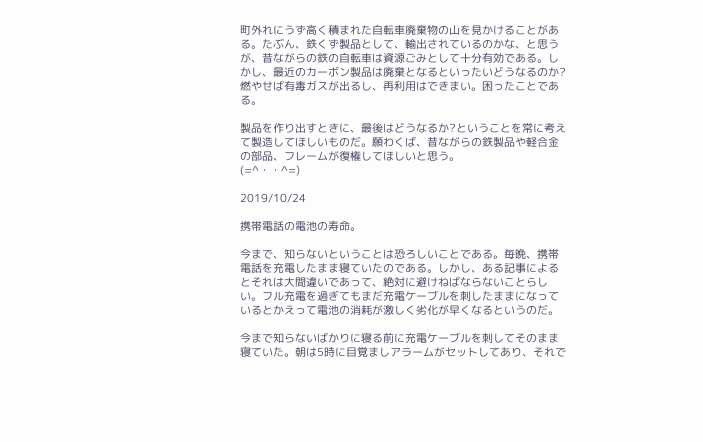町外れにうず高く積まれた自転車廃棄物の山を見かけることがある。たぶん、鉄くず製品として、輸出されているのかな、と思うが、昔ながらの鉄の自転車は資源ごみとして十分有効である。しかし、最近のカーボン製品は廃棄となるといったいどうなるのか? 燃やせば有毒ガスが出るし、再利用はできまい。困ったことである。

製品を作り出すときに、最後はどうなるか?ということを常に考えて製造してほしいものだ。願わくば、昔ながらの鉄製品や軽合金の部品、フレームが復権してほしいと思う。
(=^・・^=)

2019/10/24

携帯電話の電池の寿命。

今まで、知らないということは恐ろしいことである。毎晩、携帯電話を充電したまま寝ていたのである。しかし、ある記事によるとそれは大間違いであって、絶対に避けねばならないことらしい。フル充電を過ぎてもまだ充電ケーブルを刺したままになっているとかえって電池の消耗が激しく劣化が早くなるというのだ。

今まで知らないばかりに寝る前に充電ケーブルを刺してそのまま寝ていた。朝は5時に目覚ましアラームがセットしてあり、それで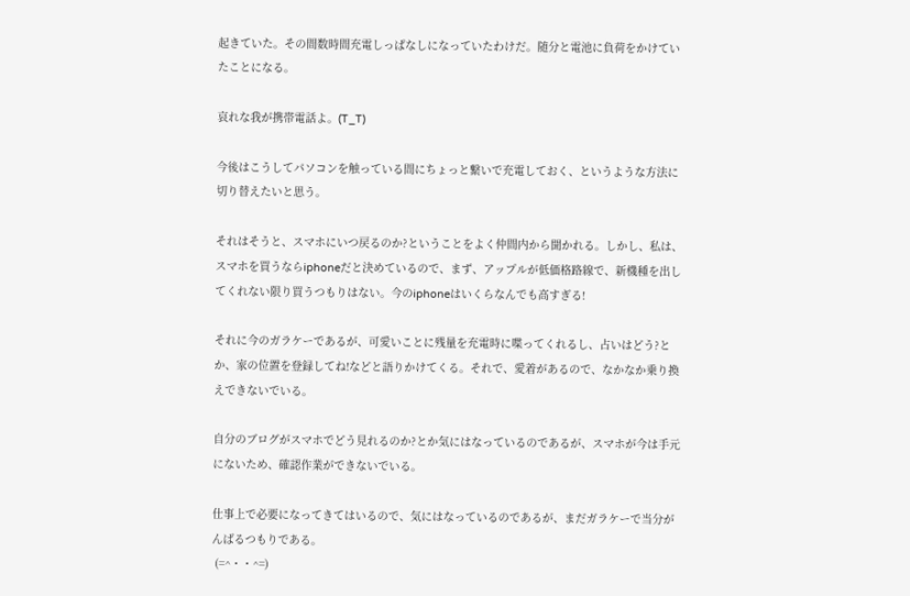起きていた。その間数時間充電しっぱなしになっていたわけだ。随分と電池に負荷をかけていたことになる。

哀れな我が携帯電話よ。(T_T)

今後はこうしてパソコンを触っている間にちょっと繋いで充電しておく、というような方法に切り替えたいと思う。

それはそうと、スマホにいつ戻るのか?ということをよく仲間内から聞かれる。しかし、私は、スマホを買うならiphoneだと決めているので、まず、アップルが低価格路線で、新機種を出してくれない限り買うつもりはない。今のiphoneはいくらなんでも高すぎる!

それに今のガラケーであるが、可愛いことに残量を充電時に喋ってくれるし、占いはどう?とか、家の位置を登録してね!などと語りかけてくる。それで、愛着があるので、なかなか乗り換えできないでいる。

自分のブログがスマホでどう見れるのか?とか気にはなっているのであるが、スマホが今は手元にないため、確認作業ができないでいる。

仕事上で必要になってきてはいるので、気にはなっているのであるが、まだガラケーで当分がんばるつもりである。
 (=^・・^=)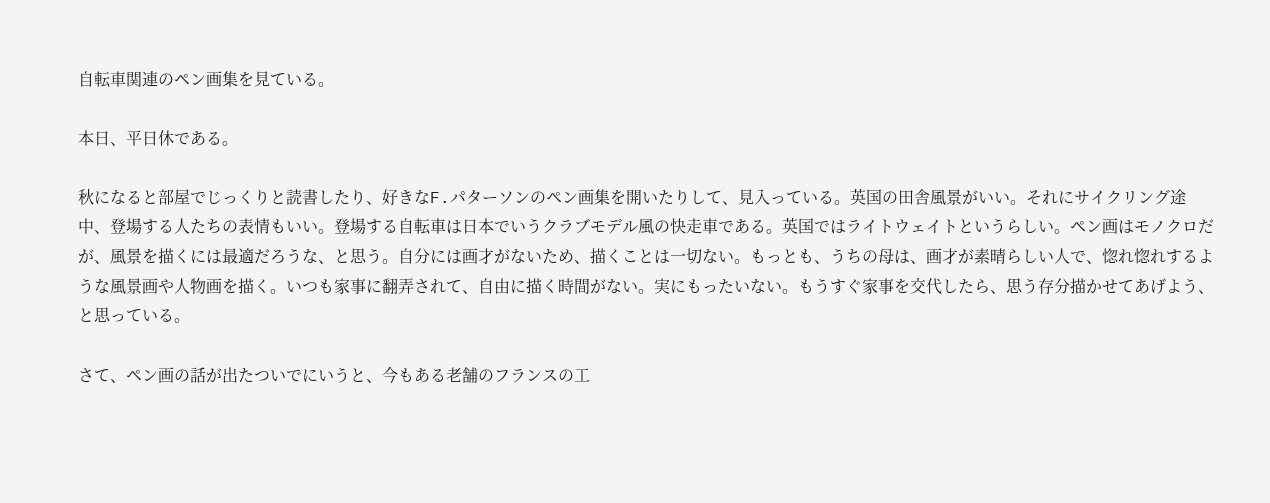自転車関連のペン画集を見ている。

本日、平日休である。

秋になると部屋でじっくりと読書したり、好きなF.パターソンのペン画集を開いたりして、見入っている。英国の田舎風景がいい。それにサイクリング途中、登場する人たちの表情もいい。登場する自転車は日本でいうクラブモデル風の快走車である。英国ではライトウェイトというらしい。ペン画はモノクロだが、風景を描くには最適だろうな、と思う。自分には画才がないため、描くことは一切ない。もっとも、うちの母は、画才が素晴らしい人で、惚れ惚れするような風景画や人物画を描く。いつも家事に翻弄されて、自由に描く時間がない。実にもったいない。もうすぐ家事を交代したら、思う存分描かせてあげよう、と思っている。

さて、ペン画の話が出たついでにいうと、今もある老舗のフランスの工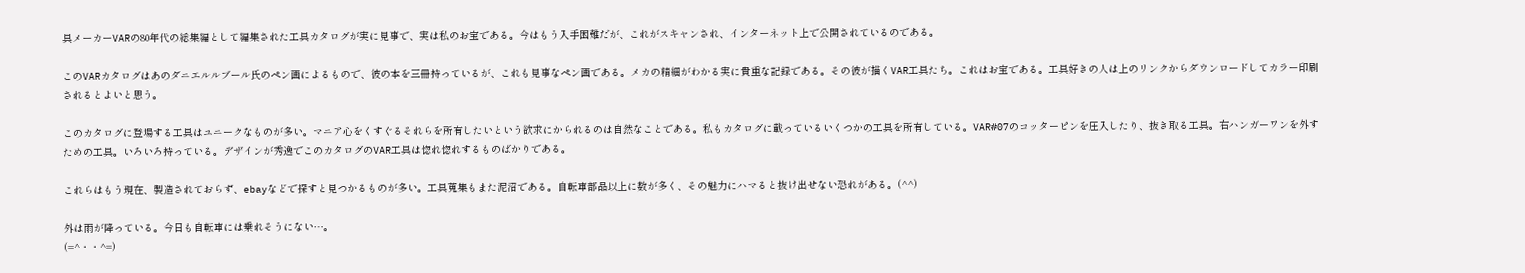具メーカーVARの80年代の総集編として編集された工具カタログが実に見事で、実は私のお宝である。今はもう入手困難だが、これがスキャンされ、インターネット上で公開されているのである。

このVARカタログはあのダニエルルブール氏のペン画によるもので、彼の本を三冊持っているが、これも見事なペン画である。メカの精細がわかる実に貴重な記録である。その彼が描くVAR工具たち。これはお宝である。工具好きの人は上のリンクからダウンロードしてカラー印刷されるとよいと思う。

このカタログに登場する工具はユニークなものが多い。マニア心をくすぐるそれらを所有したいという欲求にかられるのは自然なことである。私もカタログに載っているいくつかの工具を所有している。VAR#07のコッターピンを圧入したり、抜き取る工具。右ハンガーワンを外すための工具。いろいろ持っている。デザインが秀逸でこのカタログのVAR工具は惚れ惚れするものばかりである。

これらはもう現在、製造されておらず、ebayなどで探すと見つかるものが多い。工具蒐集もまた泥沼である。自転車部品以上に数が多く、その魅力にハマると抜け出せない恐れがある。(^^)

外は雨が降っている。今日も自転車には乗れそうにない…。
(=^・・^=)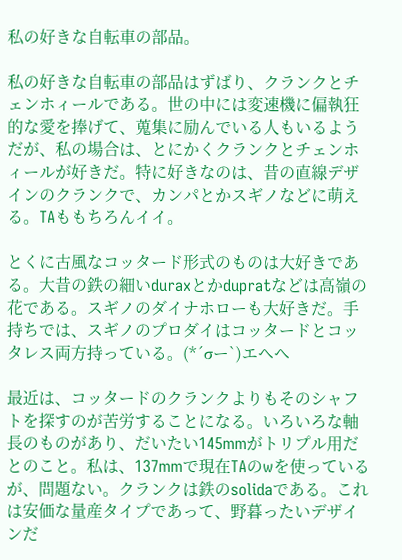私の好きな自転車の部品。

私の好きな自転車の部品はずばり、クランクとチェンホィールである。世の中には変速機に偏執狂的な愛を捧げて、蒐集に励んでいる人もいるようだが、私の場合は、とにかくクランクとチェンホィールが好きだ。特に好きなのは、昔の直線デザインのクランクで、カンパとかスギノなどに萌える。TAももちろんイイ。

とくに古風なコッタード形式のものは大好きである。大昔の鉄の細いduraxとかdupratなどは高嶺の花である。スギノのダイナホローも大好きだ。手持ちでは、スギノのプロダイはコッタードとコッタレス両方持っている。(*´σー`)エヘヘ

最近は、コッタードのクランクよりもそのシャフトを探すのが苦労することになる。いろいろな軸長のものがあり、だいたい145mmがトリプル用だとのこと。私は、137mmで現在TAのwを使っているが、問題ない。クランクは鉄のsolidaである。これは安価な量産タイプであって、野暮ったいデザインだ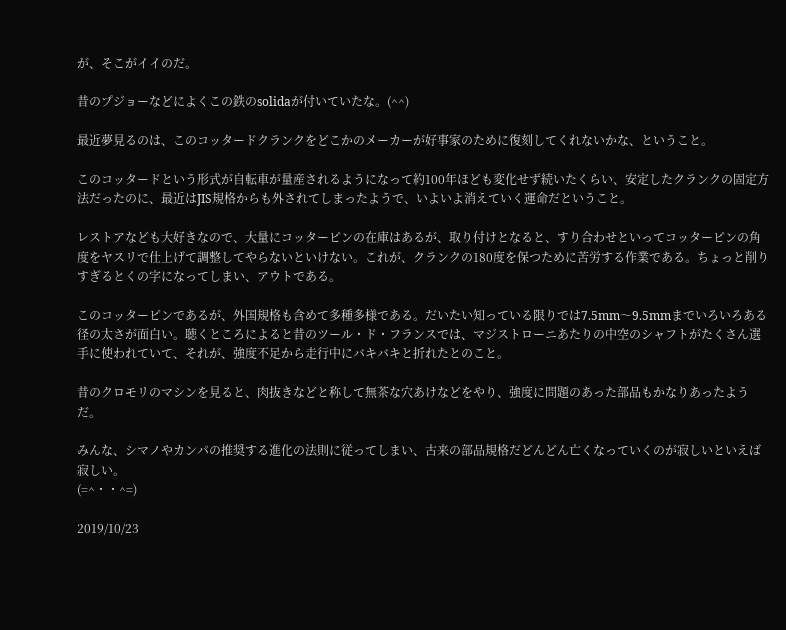が、そこがイイのだ。

昔のプジョーなどによくこの鉄のsolidaが付いていたな。(^^)

最近夢見るのは、このコッタードクランクをどこかのメーカーが好事家のために復刻してくれないかな、ということ。

このコッタードという形式が自転車が量産されるようになって約100年ほども変化せず続いたくらい、安定したクランクの固定方法だったのに、最近はJIS規格からも外されてしまったようで、いよいよ消えていく運命だということ。

レストアなども大好きなので、大量にコッターピンの在庫はあるが、取り付けとなると、すり合わせといってコッターピンの角度をヤスリで仕上げて調整してやらないといけない。これが、クランクの180度を保つために苦労する作業である。ちょっと削りすぎるとくの字になってしまい、アウトである。

このコッターピンであるが、外国規格も含めて多種多様である。だいたい知っている限りでは7.5mm〜9.5mmまでいろいろある径の太さが面白い。聴くところによると昔のツール・ド・フランスでは、マジストローニあたりの中空のシャフトがたくさん選手に使われていて、それが、強度不足から走行中にバキバキと折れたとのこと。

昔のクロモリのマシンを見ると、肉抜きなどと称して無茶な穴あけなどをやり、強度に問題のあった部品もかなりあったようだ。

みんな、シマノやカンパの推奨する進化の法則に従ってしまい、古来の部品規格だどんどん亡くなっていくのが寂しいといえば寂しい。
(=^・・^=)

2019/10/23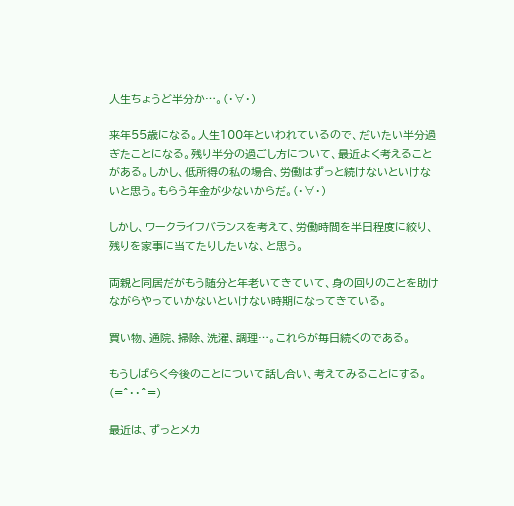人生ちょうど半分か…。(・∀・)

来年55歳になる。人生100年といわれているので、だいたい半分過ぎたことになる。残り半分の過ごし方について、最近よく考えることがある。しかし、低所得の私の場合、労働はずっと続けないといけないと思う。もらう年金が少ないからだ。(・∀・)

しかし、ワークライフバランスを考えて、労働時間を半日程度に絞り、残りを家事に当てたりしたいな、と思う。

両親と同居だがもう随分と年老いてきていて、身の回りのことを助けながらやっていかないといけない時期になってきている。

買い物、通院、掃除、洗濯、調理…。これらが毎日続くのである。

もうしばらく今後のことについて話し合い、考えてみることにする。
(=^・・^=)

最近は、ずっとメカ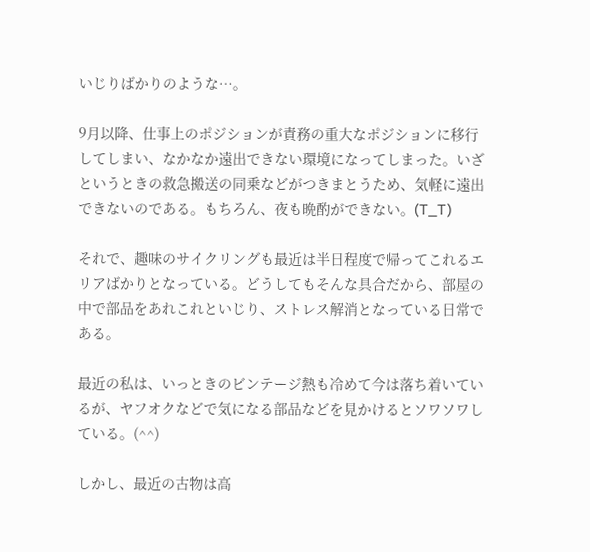いじりばかりのような…。

9月以降、仕事上のポジションが責務の重大なポジションに移行してしまい、なかなか遠出できない環境になってしまった。いざというときの救急搬送の同乗などがつきまとうため、気軽に遠出できないのである。もちろん、夜も晩酌ができない。(T_T)

それで、趣味のサイクリングも最近は半日程度で帰ってこれるエリアばかりとなっている。どうしてもそんな具合だから、部屋の中で部品をあれこれといじり、ストレス解消となっている日常である。

最近の私は、いっときのビンテージ熱も冷めて今は落ち着いているが、ヤフオクなどで気になる部品などを見かけるとソワソワしている。(^^)

しかし、最近の古物は高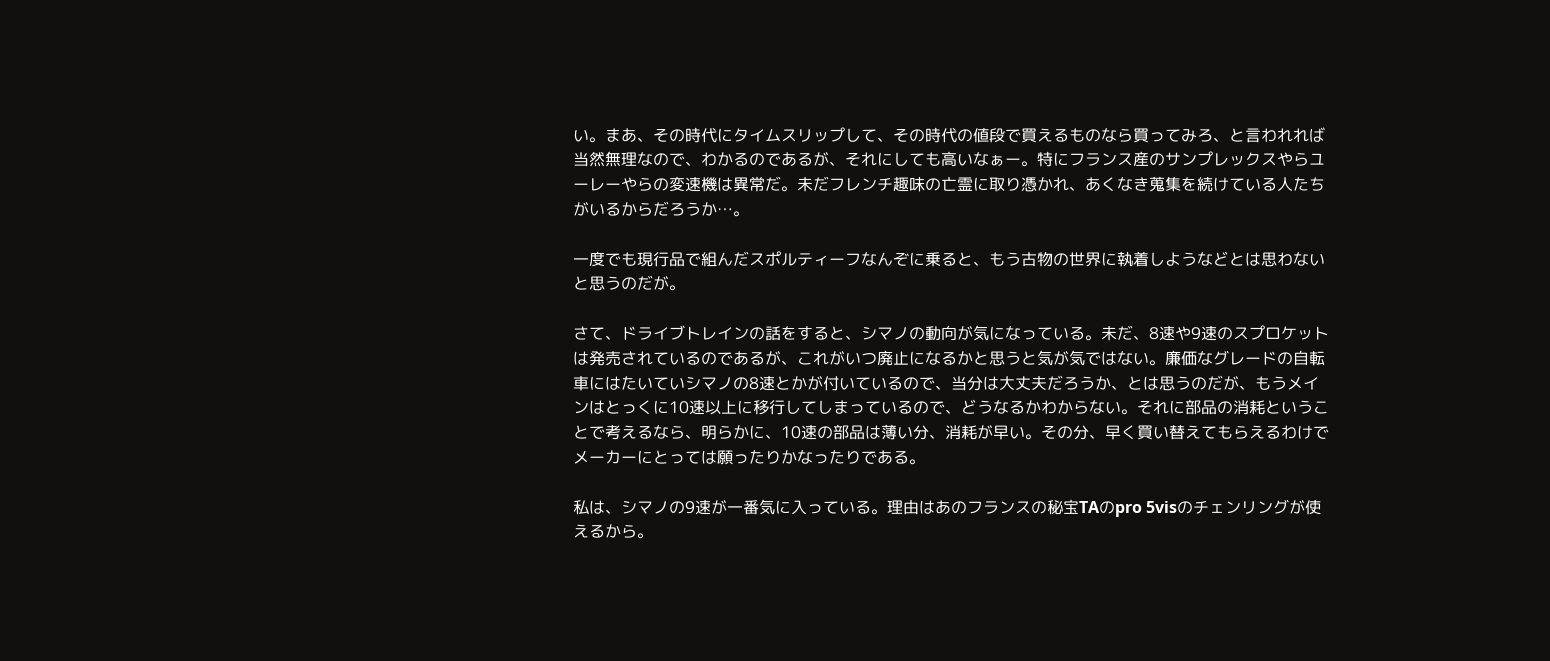い。まあ、その時代にタイムスリップして、その時代の値段で買えるものなら買ってみろ、と言われれば当然無理なので、わかるのであるが、それにしても高いなぁー。特にフランス産のサンプレックスやらユーレーやらの変速機は異常だ。未だフレンチ趣味の亡霊に取り憑かれ、あくなき蒐集を続けている人たちがいるからだろうか…。

一度でも現行品で組んだスポルティーフなんぞに乗ると、もう古物の世界に執着しようなどとは思わないと思うのだが。

さて、ドライブトレインの話をすると、シマノの動向が気になっている。未だ、8速や9速のスプロケットは発売されているのであるが、これがいつ廃止になるかと思うと気が気ではない。廉価なグレードの自転車にはたいていシマノの8速とかが付いているので、当分は大丈夫だろうか、とは思うのだが、もうメインはとっくに10速以上に移行してしまっているので、どうなるかわからない。それに部品の消耗ということで考えるなら、明らかに、10速の部品は薄い分、消耗が早い。その分、早く買い替えてもらえるわけでメーカーにとっては願ったりかなったりである。

私は、シマノの9速が一番気に入っている。理由はあのフランスの秘宝TAのpro 5visのチェンリングが使えるから。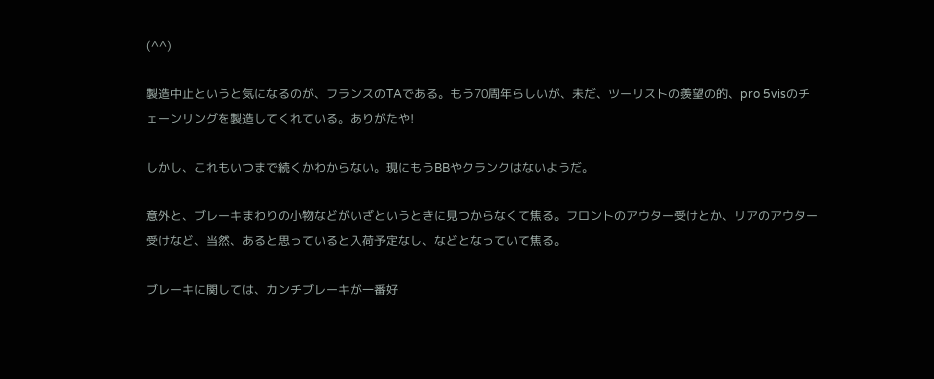(^^)

製造中止というと気になるのが、フランスのTAである。もう70周年らしいが、未だ、ツーリストの羨望の的、pro 5visのチェーンリングを製造してくれている。ありがたや!

しかし、これもいつまで続くかわからない。現にもうBBやクランクはないようだ。

意外と、ブレーキまわりの小物などがいざというときに見つからなくて焦る。フロントのアウター受けとか、リアのアウター受けなど、当然、あると思っていると入荷予定なし、などとなっていて焦る。

ブレーキに関しては、カンチブレーキが一番好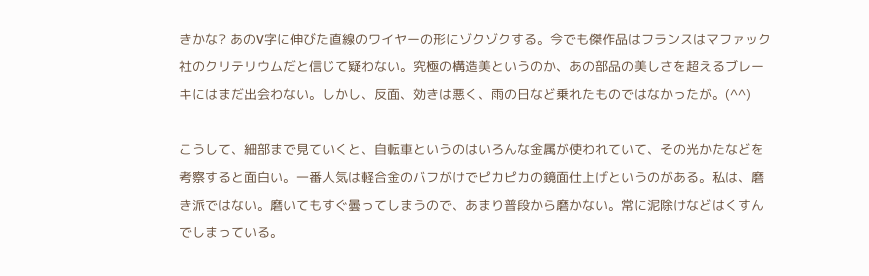きかな? あのV字に伸びた直線のワイヤーの形にゾクゾクする。今でも傑作品はフランスはマファック社のクリテリウムだと信じて疑わない。究極の構造美というのか、あの部品の美しさを超えるブレーキにはまだ出会わない。しかし、反面、効きは悪く、雨の日など乗れたものではなかったが。(^^)

こうして、細部まで見ていくと、自転車というのはいろんな金属が使われていて、その光かたなどを考察すると面白い。一番人気は軽合金のバフがけでピカピカの鏡面仕上げというのがある。私は、磨き派ではない。磨いてもすぐ曇ってしまうので、あまり普段から磨かない。常に泥除けなどはくすんでしまっている。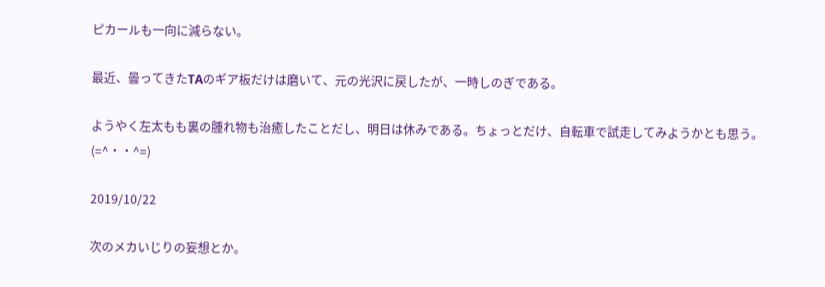ピカールも一向に減らない。

最近、曇ってきたTAのギア板だけは磨いて、元の光沢に戻したが、一時しのぎである。

ようやく左太もも裏の腫れ物も治癒したことだし、明日は休みである。ちょっとだけ、自転車で試走してみようかとも思う。
(=^・・^=)

2019/10/22

次のメカいじりの妄想とか。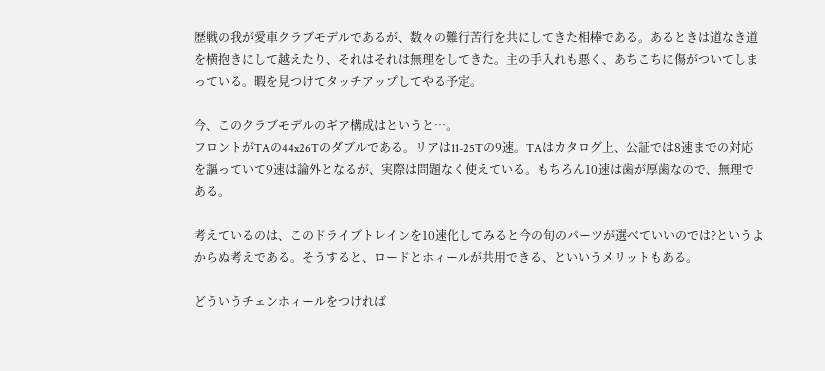歴戦の我が愛車クラブモデルであるが、数々の難行苦行を共にしてきた相棒である。あるときは道なき道を横抱きにして越えたり、それはそれは無理をしてきた。主の手入れも悪く、あちこちに傷がついてしまっている。暇を見つけてタッチアップしてやる予定。

今、このクラブモデルのギア構成はというと…。
フロントがTAの44x26Tのダブルである。リアは11-25Tの9速。TAはカタログ上、公証では8速までの対応を謳っていて9速は論外となるが、実際は問題なく使えている。もちろん10速は歯が厚歯なので、無理である。

考えているのは、このドライブトレインを10速化してみると今の旬のパーツが選べていいのでは?というよからぬ考えである。そうすると、ロードとホィールが共用できる、といいうメリットもある。

どういうチェンホィールをつければ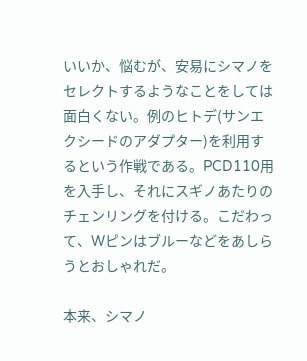いいか、悩むが、安易にシマノをセレクトするようなことをしては面白くない。例のヒトデ(サンエクシードのアダプター)を利用するという作戦である。PCD110用を入手し、それにスギノあたりのチェンリングを付ける。こだわって、Wピンはブルーなどをあしらうとおしゃれだ。

本来、シマノ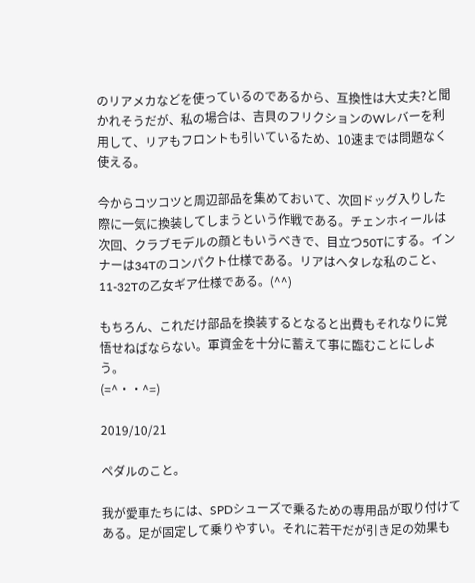のリアメカなどを使っているのであるから、互換性は大丈夫?と聞かれそうだが、私の場合は、吉貝のフリクションのWレバーを利用して、リアもフロントも引いているため、10速までは問題なく使える。

今からコツコツと周辺部品を集めておいて、次回ドッグ入りした際に一気に換装してしまうという作戦である。チェンホィールは次回、クラブモデルの顔ともいうべきで、目立つ50Tにする。インナーは34Tのコンパクト仕様である。リアはヘタレな私のこと、11-32Tの乙女ギア仕様である。(^^)

もちろん、これだけ部品を換装するとなると出費もそれなりに覚悟せねばならない。軍資金を十分に蓄えて事に臨むことにしよう。
(=^・・^=)

2019/10/21

ペダルのこと。

我が愛車たちには、SPDシューズで乗るための専用品が取り付けてある。足が固定して乗りやすい。それに若干だが引き足の効果も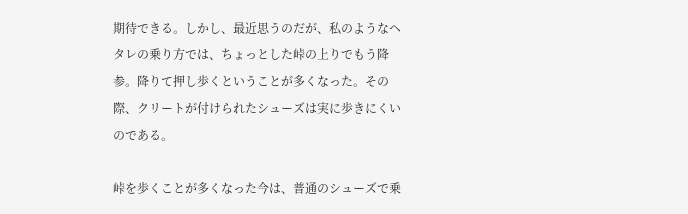期待できる。しかし、最近思うのだが、私のようなヘタレの乗り方では、ちょっとした峠の上りでもう降参。降りて押し歩くということが多くなった。その際、クリートが付けられたシューズは実に歩きにくいのである。

峠を歩くことが多くなった今は、普通のシューズで乗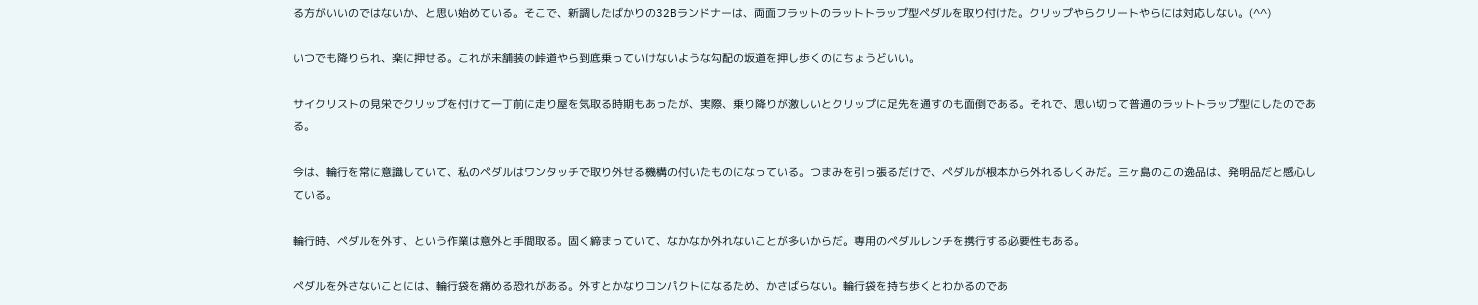る方がいいのではないか、と思い始めている。そこで、新調したばかりの32Bランドナーは、両面フラットのラットトラップ型ペダルを取り付けた。クリップやらクリートやらには対応しない。(^^)

いつでも降りられ、楽に押せる。これが未舗装の峠道やら到底乗っていけないような勾配の坂道を押し歩くのにちょうどいい。

サイクリストの見栄でクリップを付けて一丁前に走り屋を気取る時期もあったが、実際、乗り降りが激しいとクリップに足先を通すのも面倒である。それで、思い切って普通のラットトラップ型にしたのである。

今は、輪行を常に意識していて、私のペダルはワンタッチで取り外せる機構の付いたものになっている。つまみを引っ張るだけで、ペダルが根本から外れるしくみだ。三ヶ島のこの逸品は、発明品だと感心している。

輪行時、ペダルを外す、という作業は意外と手間取る。固く締まっていて、なかなか外れないことが多いからだ。専用のペダルレンチを携行する必要性もある。

ペダルを外さないことには、輪行袋を痛める恐れがある。外すとかなりコンパクトになるため、かさばらない。輪行袋を持ち歩くとわかるのであ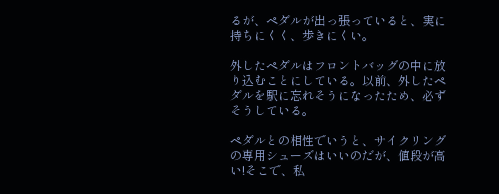るが、ペダルが出っ張っていると、実に持ちにくく、歩きにくい。

外したペダルはフロントバッグの中に放り込むことにしている。以前、外したペダルを駅に忘れそうになったため、必ずそうしている。

ペダルとの相性でいうと、サイクリングの専用シューズはいいのだが、値段が高い!そこで、私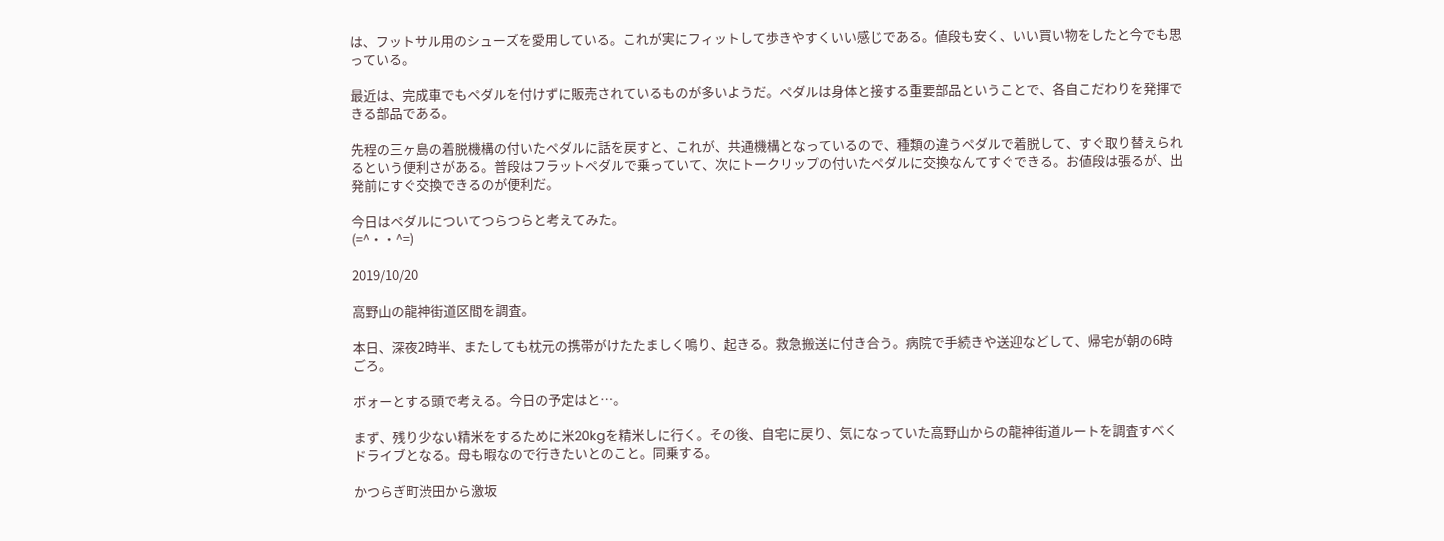は、フットサル用のシューズを愛用している。これが実にフィットして歩きやすくいい感じである。値段も安く、いい買い物をしたと今でも思っている。

最近は、完成車でもペダルを付けずに販売されているものが多いようだ。ペダルは身体と接する重要部品ということで、各自こだわりを発揮できる部品である。

先程の三ヶ島の着脱機構の付いたペダルに話を戻すと、これが、共通機構となっているので、種類の違うペダルで着脱して、すぐ取り替えられるという便利さがある。普段はフラットペダルで乗っていて、次にトークリップの付いたペダルに交換なんてすぐできる。お値段は張るが、出発前にすぐ交換できるのが便利だ。

今日はペダルについてつらつらと考えてみた。
(=^・・^=)

2019/10/20

高野山の龍神街道区間を調査。

本日、深夜2時半、またしても枕元の携帯がけたたましく鳴り、起きる。救急搬送に付き合う。病院で手続きや送迎などして、帰宅が朝の6時ごろ。

ボォーとする頭で考える。今日の予定はと…。

まず、残り少ない精米をするために米20kgを精米しに行く。その後、自宅に戻り、気になっていた高野山からの龍神街道ルートを調査すべくドライブとなる。母も暇なので行きたいとのこと。同乗する。

かつらぎ町渋田から激坂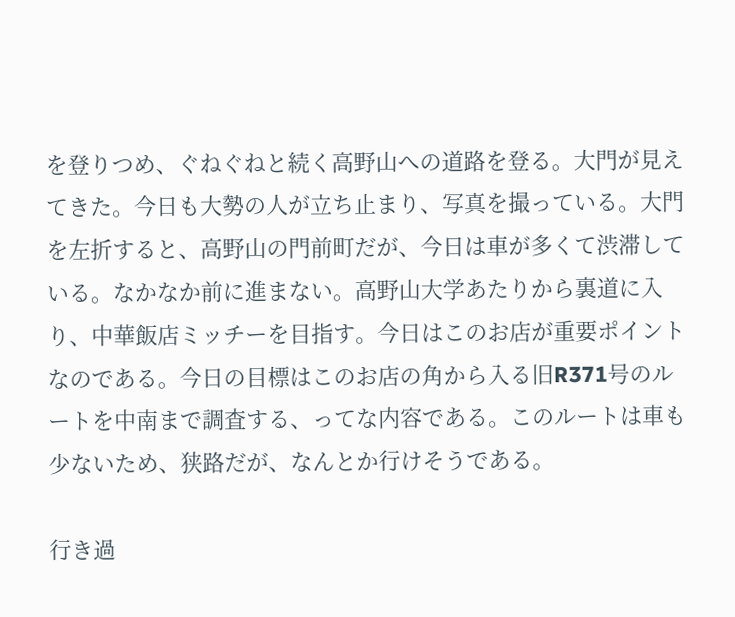を登りつめ、ぐねぐねと続く高野山への道路を登る。大門が見えてきた。今日も大勢の人が立ち止まり、写真を撮っている。大門を左折すると、高野山の門前町だが、今日は車が多くて渋滞している。なかなか前に進まない。高野山大学あたりから裏道に入り、中華飯店ミッチーを目指す。今日はこのお店が重要ポイントなのである。今日の目標はこのお店の角から入る旧R371号のルートを中南まで調査する、ってな内容である。このルートは車も少ないため、狭路だが、なんとか行けそうである。

行き過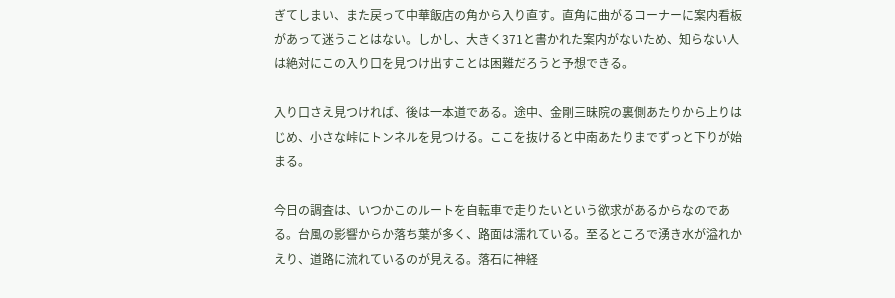ぎてしまい、また戻って中華飯店の角から入り直す。直角に曲がるコーナーに案内看板があって迷うことはない。しかし、大きく371と書かれた案内がないため、知らない人は絶対にこの入り口を見つけ出すことは困難だろうと予想できる。

入り口さえ見つければ、後は一本道である。途中、金剛三昧院の裏側あたりから上りはじめ、小さな峠にトンネルを見つける。ここを抜けると中南あたりまでずっと下りが始まる。

今日の調査は、いつかこのルートを自転車で走りたいという欲求があるからなのである。台風の影響からか落ち葉が多く、路面は濡れている。至るところで湧き水が溢れかえり、道路に流れているのが見える。落石に神経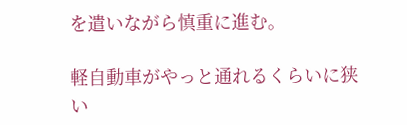を遣いながら慎重に進む。

軽自動車がやっと通れるくらいに狭い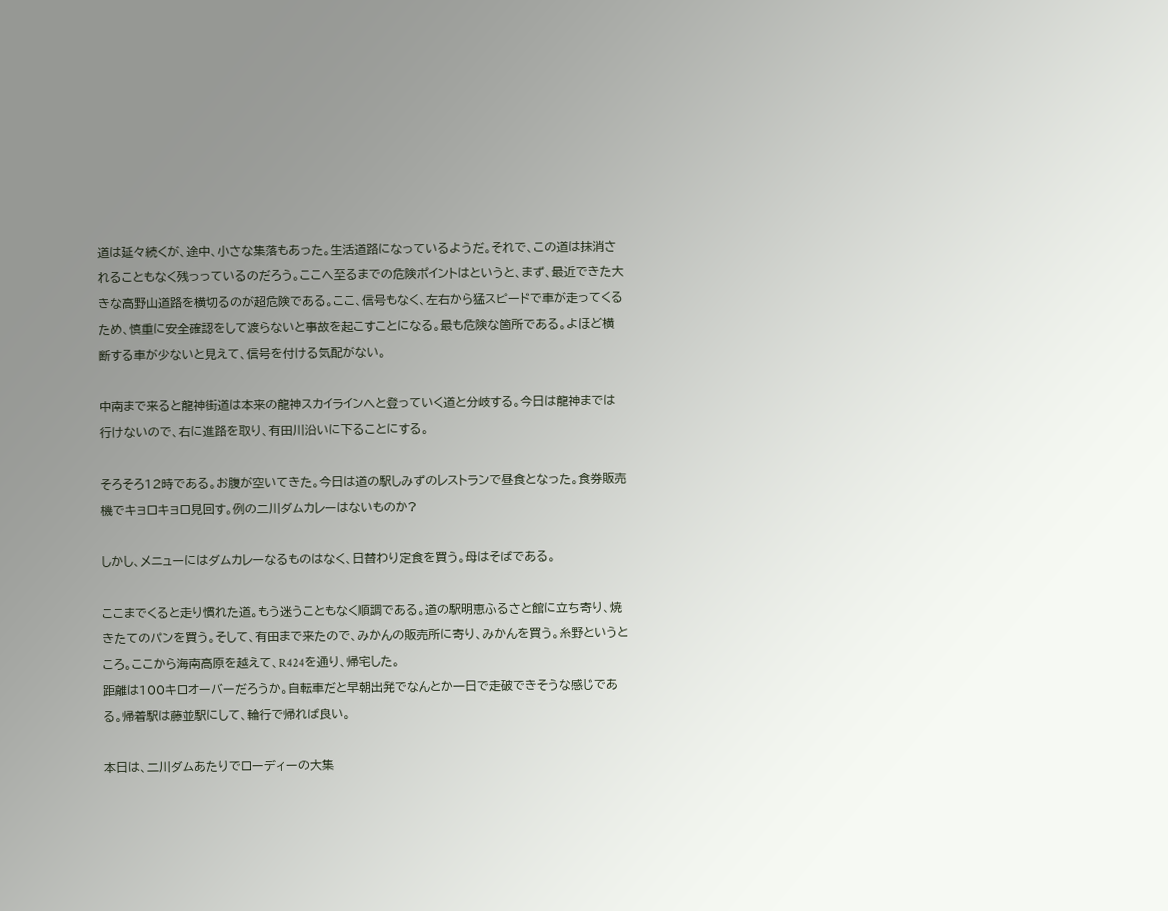道は延々続くが、途中、小さな集落もあった。生活道路になっているようだ。それで、この道は抹消されることもなく残っっているのだろう。ここへ至るまでの危険ポイントはというと、まず、最近できた大きな高野山道路を横切るのが超危険である。ここ、信号もなく、左右から猛スピードで車が走ってくるため、慎重に安全確認をして渡らないと事故を起こすことになる。最も危険な箇所である。よほど横断する車が少ないと見えて、信号を付ける気配がない。

中南まで来ると龍神街道は本来の龍神スカイラインへと登っていく道と分岐する。今日は龍神までは行けないので、右に進路を取り、有田川沿いに下ることにする。

そろそろ12時である。お腹が空いてきた。今日は道の駅しみずのレストランで昼食となった。食券販売機でキョロキョロ見回す。例の二川ダムカレーはないものか?

しかし、メニューにはダムカレーなるものはなく、日替わり定食を買う。母はそばである。

ここまでくると走り慣れた道。もう迷うこともなく順調である。道の駅明恵ふるさと館に立ち寄り、焼きたてのパンを買う。そして、有田まで来たので、みかんの販売所に寄り、みかんを買う。糸野というところ。ここから海南高原を越えて、R424を通り、帰宅した。
距離は100キロオーバーだろうか。自転車だと早朝出発でなんとか一日で走破できそうな感じである。帰着駅は藤並駅にして、輪行で帰れば良い。

本日は、二川ダムあたりでローディーの大集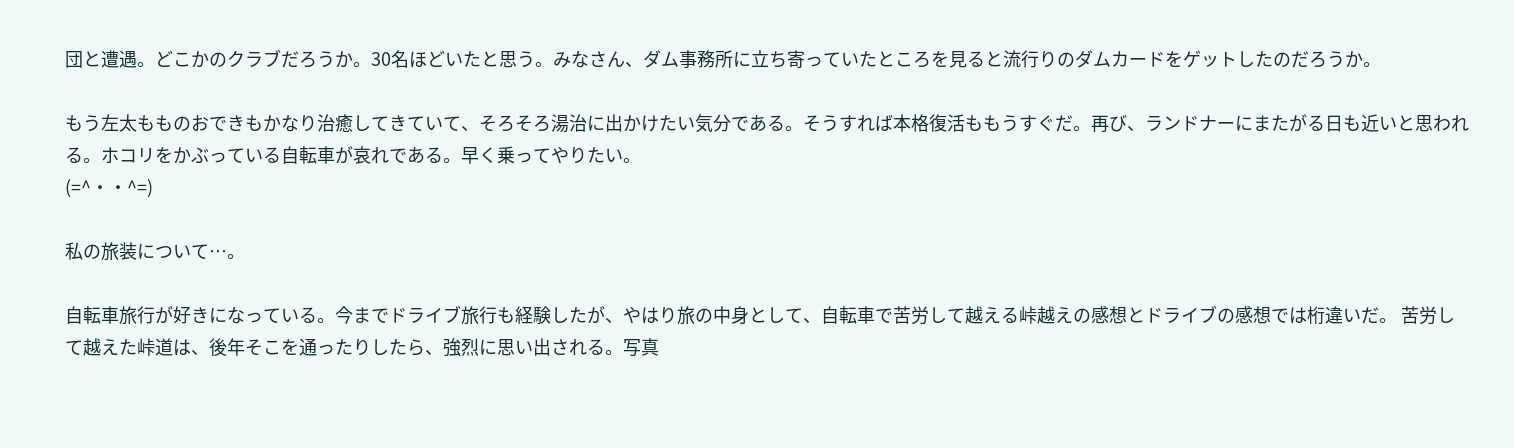団と遭遇。どこかのクラブだろうか。30名ほどいたと思う。みなさん、ダム事務所に立ち寄っていたところを見ると流行りのダムカードをゲットしたのだろうか。

もう左太もものおできもかなり治癒してきていて、そろそろ湯治に出かけたい気分である。そうすれば本格復活ももうすぐだ。再び、ランドナーにまたがる日も近いと思われる。ホコリをかぶっている自転車が哀れである。早く乗ってやりたい。
(=^・・^=)

私の旅装について…。

自転車旅行が好きになっている。今までドライブ旅行も経験したが、やはり旅の中身として、自転車で苦労して越える峠越えの感想とドライブの感想では桁違いだ。 苦労して越えた峠道は、後年そこを通ったりしたら、強烈に思い出される。写真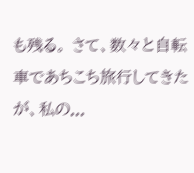も残る。 さて、数々と自転車であちこち旅行してきたが、私の...